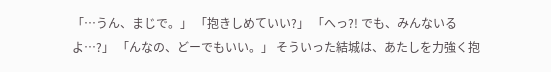「…うん、まじで。」 「抱きしめていい?」 「へっ?! でも、みんないるよ…?」 「んなの、どーでもいい。」 そういった結城は、あたしを力強く抱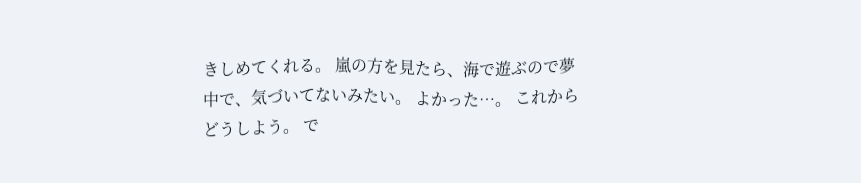きしめてくれる。 嵐の方を見たら、海で遊ぶので夢中で、気づいてないみたい。 よかった…。 これからどうしよう。 で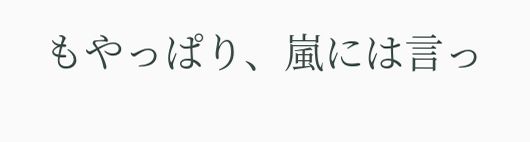もやっぱり、嵐には言っ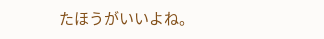たほうがいいよね。